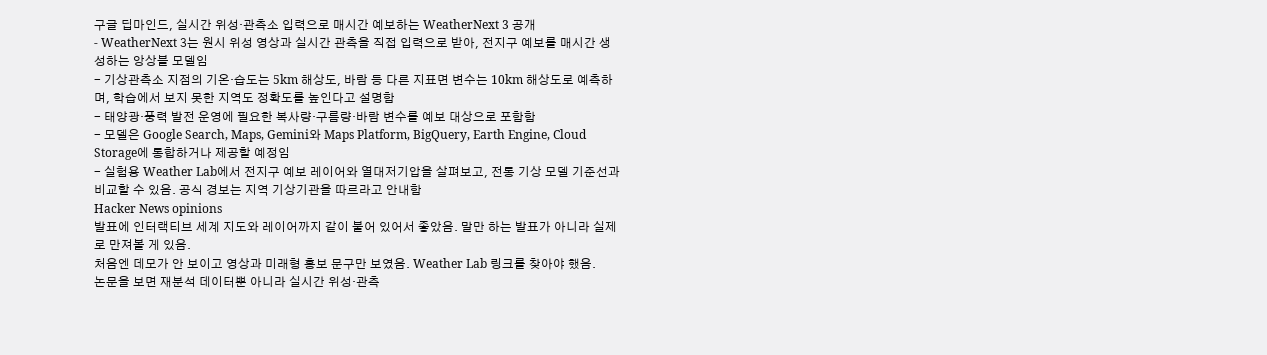구글 딥마인드, 실시간 위성·관측소 입력으로 매시간 예보하는 WeatherNext 3 공개
- WeatherNext 3는 원시 위성 영상과 실시간 관측을 직접 입력으로 받아, 전지구 예보를 매시간 생성하는 앙상블 모델임
- 기상관측소 지점의 기온·습도는 5km 해상도, 바람 등 다른 지표면 변수는 10km 해상도로 예측하며, 학습에서 보지 못한 지역도 정확도를 높인다고 설명함
- 태양광·풍력 발전 운영에 필요한 복사량·구름량·바람 변수를 예보 대상으로 포함함
- 모델은 Google Search, Maps, Gemini와 Maps Platform, BigQuery, Earth Engine, Cloud Storage에 통합하거나 제공할 예정임
- 실험용 Weather Lab에서 전지구 예보 레이어와 열대저기압을 살펴보고, 전통 기상 모델 기준선과 비교할 수 있음. 공식 경보는 지역 기상기관을 따르라고 안내함
Hacker News opinions
발표에 인터랙티브 세계 지도와 레이어까지 같이 붙어 있어서 좋았음. 말만 하는 발표가 아니라 실제로 만져볼 게 있음.
처음엔 데모가 안 보이고 영상과 미래형 홍보 문구만 보였음. Weather Lab 링크를 찾아야 했음.
논문을 보면 재분석 데이터뿐 아니라 실시간 위성·관측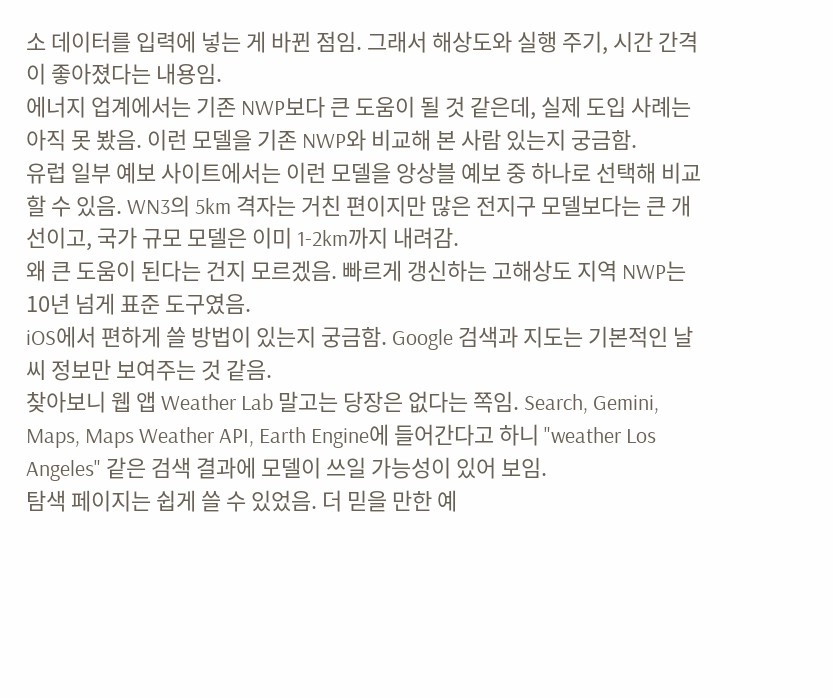소 데이터를 입력에 넣는 게 바뀐 점임. 그래서 해상도와 실행 주기, 시간 간격이 좋아졌다는 내용임.
에너지 업계에서는 기존 NWP보다 큰 도움이 될 것 같은데, 실제 도입 사례는 아직 못 봤음. 이런 모델을 기존 NWP와 비교해 본 사람 있는지 궁금함.
유럽 일부 예보 사이트에서는 이런 모델을 앙상블 예보 중 하나로 선택해 비교할 수 있음. WN3의 5km 격자는 거친 편이지만 많은 전지구 모델보다는 큰 개선이고, 국가 규모 모델은 이미 1-2km까지 내려감.
왜 큰 도움이 된다는 건지 모르겠음. 빠르게 갱신하는 고해상도 지역 NWP는 10년 넘게 표준 도구였음.
iOS에서 편하게 쓸 방법이 있는지 궁금함. Google 검색과 지도는 기본적인 날씨 정보만 보여주는 것 같음.
찾아보니 웹 앱 Weather Lab 말고는 당장은 없다는 쪽임. Search, Gemini, Maps, Maps Weather API, Earth Engine에 들어간다고 하니 "weather Los Angeles" 같은 검색 결과에 모델이 쓰일 가능성이 있어 보임.
탐색 페이지는 쉽게 쓸 수 있었음. 더 믿을 만한 예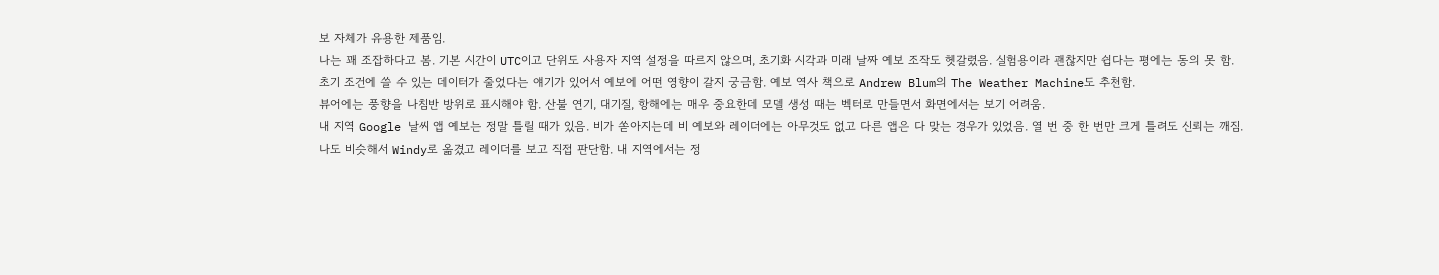보 자체가 유용한 제품임.
나는 꽤 조잡하다고 봄. 기본 시간이 UTC이고 단위도 사용자 지역 설정을 따르지 않으며, 초기화 시각과 미래 날짜 예보 조작도 헷갈렸음. 실험용이라 괜찮지만 쉽다는 평에는 동의 못 함.
초기 조건에 쓸 수 있는 데이터가 줄었다는 얘기가 있어서 예보에 어떤 영향이 갈지 궁금함. 예보 역사 책으로 Andrew Blum의 The Weather Machine도 추천함.
뷰어에는 풍향을 나침반 방위로 표시해야 함. 산불 연기, 대기질, 항해에는 매우 중요한데 모델 생성 때는 벡터로 만들면서 화면에서는 보기 어려움.
내 지역 Google 날씨 앱 예보는 정말 틀릴 때가 있음. 비가 쏟아지는데 비 예보와 레이더에는 아무것도 없고 다른 앱은 다 맞는 경우가 있었음. 열 번 중 한 번만 크게 틀려도 신뢰는 깨짐.
나도 비슷해서 Windy로 옮겼고 레이더를 보고 직접 판단함. 내 지역에서는 정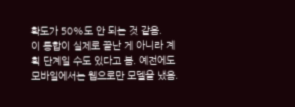확도가 50%도 안 되는 것 같음.
이 통합이 실제로 끝난 게 아니라 계획 단계일 수도 있다고 봄. 예전에도 모바일에서는 웹으로만 모델을 냈음.